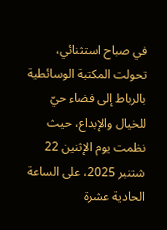في صباح استثنائي، تحولت المكتبة الوسائطية بالرباط إلى فضاء حيّ للخيال والإبداع، حيث نظمت يوم الإثنين 22 شتنبر 2025، على الساعة الحادية عشرة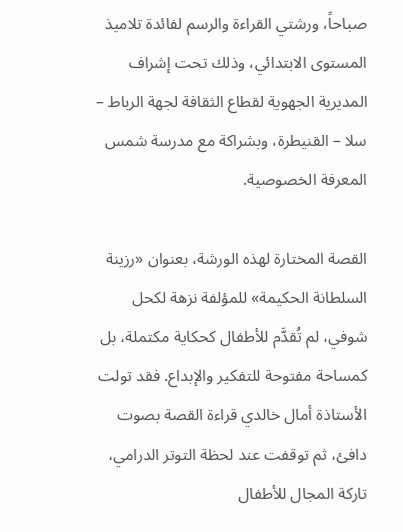صباحاً، ورشتي القراءة والرسم لفائدة تلاميذ المستوى الابتدائي، وذلك تحت إشراف المديرية الجهوية لقطاع الثقافة لجهة الرباط – سلا – القنيطرة، وبشراكة مع مدرسة شمس المعرفة الخصوصية.

القصة المختارة لهذه الورشة، بعنوان «رزينة السلطانة الحكيمة» للمؤلفة نزهة لكحل شوفي، لم تُقدَّم للأطفال كحكاية مكتملة، بل كمساحة مفتوحة للتفكير والإبداع. فقد تولت الأستاذة أمال خالدي قراءة القصة بصوت دافئ، ثم توقفت عند لحظة التوتر الدرامي، تاركة المجال للأطفال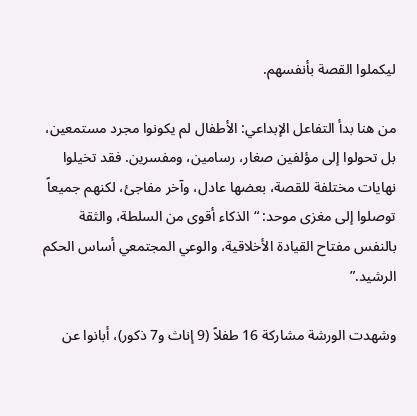ليكملوا القصة بأنفسهم.

من هنا بدأ التفاعل الإبداعي: الأطفال لم يكونوا مجرد مستمعين، بل تحولوا إلى مؤلفين صغار، رسامين، ومفسرين. فقد تخيلوا نهايات مختلفة للقصة، بعضها عادل، وآخر مفاجئ، لكنهم جميعاً توصلوا إلى مغزى موحد: “الذكاء أقوى من السلطة، والثقة بالنفس مفتاح القيادة الأخلاقية، والوعي المجتمعي أساس الحكم الرشيد.”

وشهدت الورشة مشاركة 16 طفلاً (9 إناث و7 ذكور)، أبانوا عن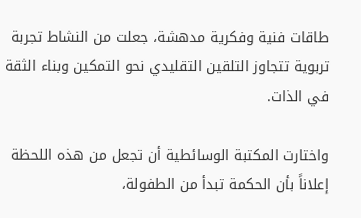طاقات فنية وفكرية مدهشة، جعلت من النشاط تجربة تربوية تتجاوز التلقين التقليدي نحو التمكين وبناء الثقة في الذات.

واختارت المكتبة الوسائطية أن تجعل من هذه اللحظة إعلاناً بأن الحكمة تبدأ من الطفولة،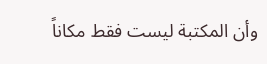وأن المكتبة ليست فقط مكاناً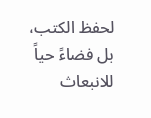لحفظ الكتب، بل فضاءً حياً للانبعاث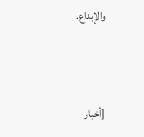والإبداع.



[أخبار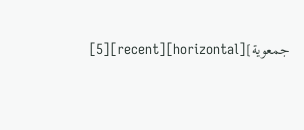جمعوية][horizontal][recent][5]